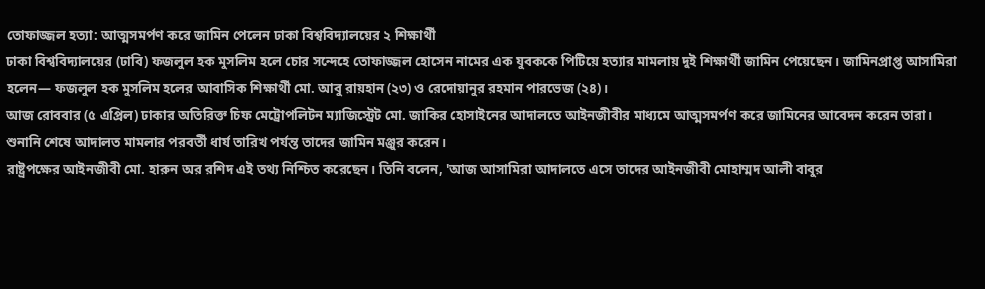তোফাজ্জল হত্যা: আত্মসমর্পণ করে জামিন পেলেন ঢাকা বিশ্ববিদ্যালয়ের ২ শিক্ষার্থী
ঢাকা বিশ্ববিদ্যালয়ের (ঢাবি) ফজলুল হক মুসলিম হলে চোর সন্দেহে তোফাজ্জল হোসেন নামের এক যুবককে পিটিয়ে হত্যার মামলায় দুই শিক্ষার্থী জামিন পেয়েছেন। জামিনপ্রাপ্ত আসামিরা হলেন— ফজলুল হক মুসলিম হলের আবাসিক শিক্ষার্থী মো. আবু রায়হান (২৩) ও রেদোয়ানুর রহমান পারভেজ (২৪)।
আজ রোববার (৫ এপ্রিল) ঢাকার অতিরিক্ত চিফ মেট্রোপলিটন ম্যাজিস্ট্রেট মো. জাকির হোসাইনের আদালতে আইনজীবীর মাধ্যমে আত্মসমর্পণ করে জামিনের আবেদন করেন তারা। শুনানি শেষে আদালত মামলার পরবর্তী ধার্য তারিখ পর্যন্ত তাদের জামিন মঞ্জুর করেন।
রাষ্ট্রপক্ষের আইনজীবী মো. হারুন অর রশিদ এই তথ্য নিশ্চিত করেছেন। তিনি বলেন, 'আজ আসামিরা আদালতে এসে তাদের আইনজীবী মোহাম্মদ আলী বাবুর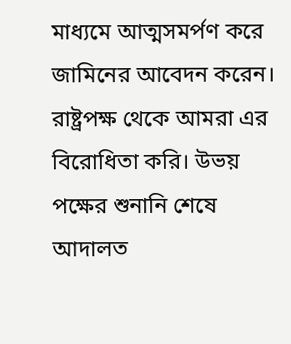মাধ্যমে আত্মসমর্পণ করে জামিনের আবেদন করেন। রাষ্ট্রপক্ষ থেকে আমরা এর বিরোধিতা করি। উভয় পক্ষের শুনানি শেষে আদালত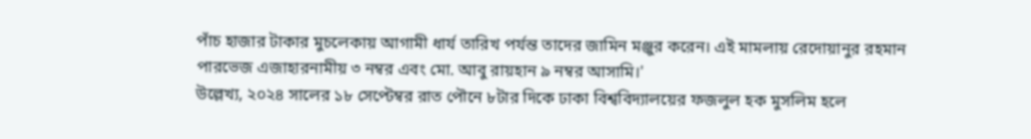পাঁচ হাজার টাকার মুচলেকায় আগামী ধার্য তারিখ পর্যন্ত তাদের জামিন মঞ্জুর করেন। এই মামলায় রেদোয়ানুর রহমান পারভেজ এজাহারনামীয় ৩ নম্বর এবং মো. আবু রায়হান ৯ নম্বর আসামি।'
উল্লেখ্য, ২০২৪ সালের ১৮ সেপ্টেম্বর রাত পৌনে ৮টার দিকে ঢাকা বিশ্ববিদ্যালয়ের ফজলুল হক মুসলিম হলে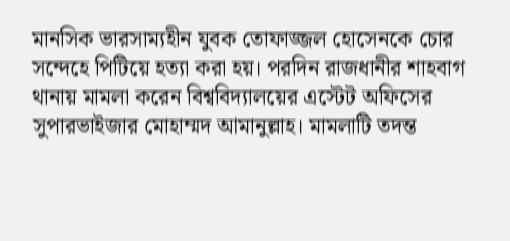মানসিক ভারসাম্যহীন যুবক তোফাজ্জল হোসেনকে চোর সন্দেহে পিটিয়ে হত্যা করা হয়। পরদিন রাজধানীর শাহবাগ থানায় মামলা করেন বিশ্ববিদ্যালয়ের এস্টেট অফিসের সুপারভাইজার মোহাম্মদ আমানুল্লাহ। মামলাটি তদন্ত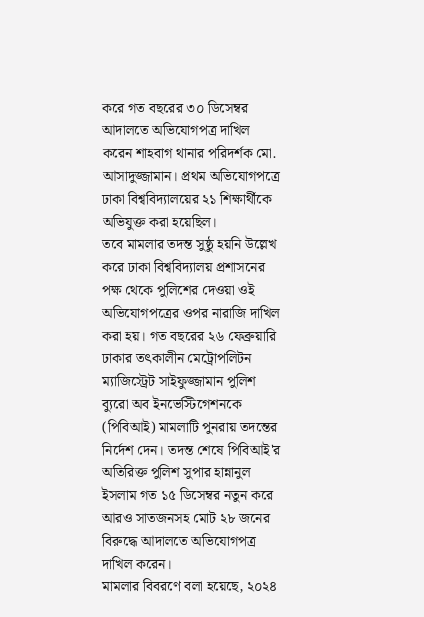করে গত বছরের ৩০ ডিসেম্বর আদালতে অভিযোগপত্র দাখিল করেন শাহবাগ থানার পরিদর্শক মো. আসাদুজ্জামান। প্রথম অভিযোগপত্রে ঢাকা বিশ্ববিদ্যালয়ের ২১ শিক্ষার্থীকে অভিযুক্ত করা হয়েছিল।
তবে মামলার তদন্ত সুষ্ঠু হয়নি উল্লেখ করে ঢাকা বিশ্ববিদ্যালয় প্রশাসনের পক্ষ থেকে পুলিশের দেওয়া ওই অভিযোগপত্রের ওপর নারাজি দাখিল করা হয়। গত বছরের ২৬ ফেব্রুয়ারি ঢাকার তৎকালীন মেট্রোপলিটন ম্যাজিস্ট্রেট সাইফুজ্জামান পুলিশ ব্যুরো অব ইনভেস্টিগেশনকে (পিবিআই) মামলাটি পুনরায় তদন্তের নির্দেশ দেন। তদন্ত শেষে পিবিআই'র অতিরিক্ত পুলিশ সুপার হান্নানুল ইসলাম গত ১৫ ডিসেম্বর নতুন করে আরও সাতজনসহ মোট ২৮ জনের বিরুদ্ধে আদালতে অভিযোগপত্র দাখিল করেন।
মামলার বিবরণে বলা হয়েছে, ২০২৪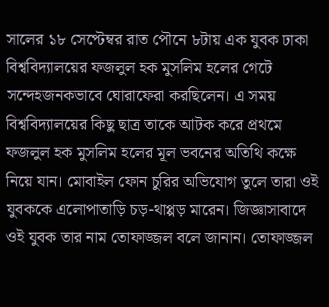সালের ১৮ সেপ্টেম্বর রাত পৌনে ৮টায় এক যুবক ঢাকা বিশ্ববিদ্যালয়ের ফজলুল হক মুসলিম হলের গেটে সন্দেহজনকভাবে ঘোরাফেরা করছিলেন। এ সময় বিশ্ববিদ্যালয়ের কিছু ছাত্র তাকে আটক করে প্রথমে ফজলুল হক মুসলিম হলের মূল ভবনের অতিথি কক্ষে নিয়ে যান। মোবাইল ফোন চুরির অভিযোগ তুলে তারা ওই যুবককে এলোপাতাড়ি চড়-থাপ্পড় মারেন। জিজ্ঞাসাবাদে ওই যুবক তার নাম তোফাজ্জল বলে জানান। তোফাজ্জল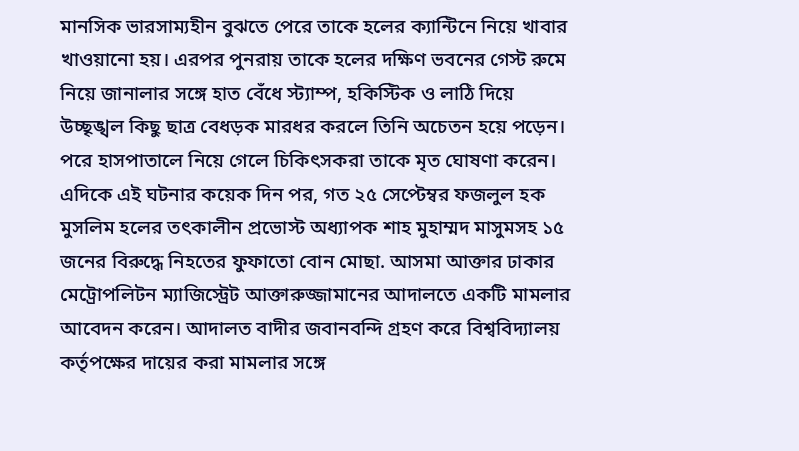মানসিক ভারসাম্যহীন বুঝতে পেরে তাকে হলের ক্যান্টিনে নিয়ে খাবার খাওয়ানো হয়। এরপর পুনরায় তাকে হলের দক্ষিণ ভবনের গেস্ট রুমে নিয়ে জানালার সঙ্গে হাত বেঁধে স্ট্যাম্প, হকিস্টিক ও লাঠি দিয়ে উচ্ছৃঙ্খল কিছু ছাত্র বেধড়ক মারধর করলে তিনি অচেতন হয়ে পড়েন। পরে হাসপাতালে নিয়ে গেলে চিকিৎসকরা তাকে মৃত ঘোষণা করেন।
এদিকে এই ঘটনার কয়েক দিন পর, গত ২৫ সেপ্টেম্বর ফজলুল হক মুসলিম হলের তৎকালীন প্রভোস্ট অধ্যাপক শাহ মুহাম্মদ মাসুমসহ ১৫ জনের বিরুদ্ধে নিহতের ফুফাতো বোন মোছা. আসমা আক্তার ঢাকার মেট্রোপলিটন ম্যাজিস্ট্রেট আক্তারুজ্জামানের আদালতে একটি মামলার আবেদন করেন। আদালত বাদীর জবানবন্দি গ্রহণ করে বিশ্ববিদ্যালয় কর্তৃপক্ষের দায়ের করা মামলার সঙ্গে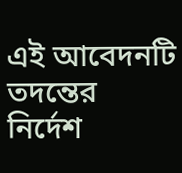এই আবেদনটি তদন্তের নির্দেশ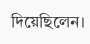দিয়েছিলেন।